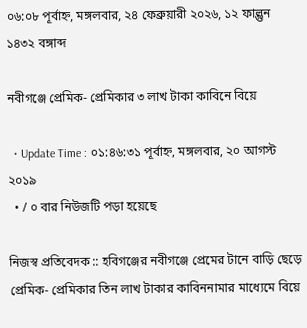০৬:০৮ পূর্বাহ্ন, মঙ্গলবার, ২৪ ফেব্রুয়ারী ২০২৬, ১২ ফাল্গুন ১৪৩২ বঙ্গাব্দ

নবীগঞ্জে প্রেমিক- প্রেমিকার ৩ লাখ টাকা কাবিনে বিয়ে

  • Update Time : ০১:৪৬:৩১ পূর্বাহ্ন, মঙ্গলবার, ২০ আগস্ট ২০১৯
  • / ০ বার নিউজটি পড়া হয়েছে

নিজস্ব প্রতিবেদক :: হবিগঞ্জের নবীগঞ্জে প্রেমের টানে বাড়ি ছেড়ে প্রেমিক- প্রেমিকার তিন লাখ টাকার কাবিননামার মাধ্যেমে বিয়ে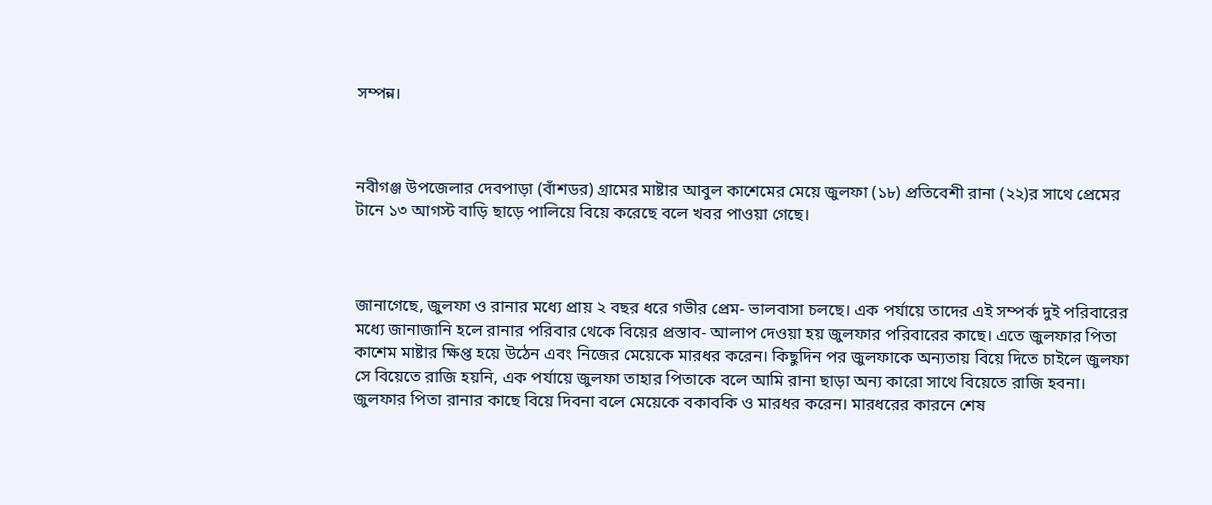সম্পন্ন।



নবীগঞ্জ উপজেলার দেবপাড়া (বাঁশডর) গ্রামের মাষ্টার আবুল কাশেমের মেয়ে জুলফা (১৮) প্রতিবেশী রানা (২২)র সাথে প্রেমের টানে ১৩ আগস্ট বাড়ি ছাড়ে পালিয়ে বিয়ে করেছে বলে খবর পাওয়া গেছে।



জানাগেছে, জুলফা ও রানার মধ্যে প্রায় ২ বছর ধরে গভীর প্রেম- ভালবাসা চলছে। এক পর্যায়ে তাদের এই সম্পর্ক দুই পরিবারের মধ্যে জানাজানি হলে রানার পরিবার থেকে বিয়ের প্রস্তাব- আলাপ দেওয়া হয় জুলফার পরিবারের কাছে। এতে জুলফার পিতা কাশেম মাষ্টার ক্ষিপ্ত হয়ে উঠেন এবং নিজের মেয়েকে মারধর করেন। কিছুদিন পর জুলফাকে অন্যতায় বিয়ে দিতে চাইলে জুলফা সে বিয়েতে রাজি হয়নি, এক পর্যায়ে জুলফা তাহার পিতাকে বলে আমি রানা ছাড়া অন্য কারো সাথে বিয়েতে রাজি হবনা। জুলফার পিতা রানার কাছে বিয়ে দিবনা বলে মেয়েকে বকাবকি ও মারধর করেন। মারধরের কারনে শেষ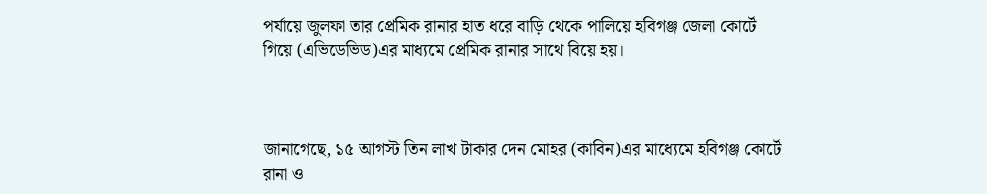পর্যায়ে জুলফা তার প্রেমিক রানার হাত ধরে বাড়ি থেকে পালিয়ে হবিগঞ্জ জেলা কোর্টে গিয়ে (এভিডেভিড)এর মাধ্যমে প্রেমিক রানার সাথে বিয়ে হয়।



জানাগেছে, ১৫ আগস্ট তিন লাখ টাকার দেন মোহর (কাবিন)এর মাধ্যেমে হবিগঞ্জ কোর্টে রানা ও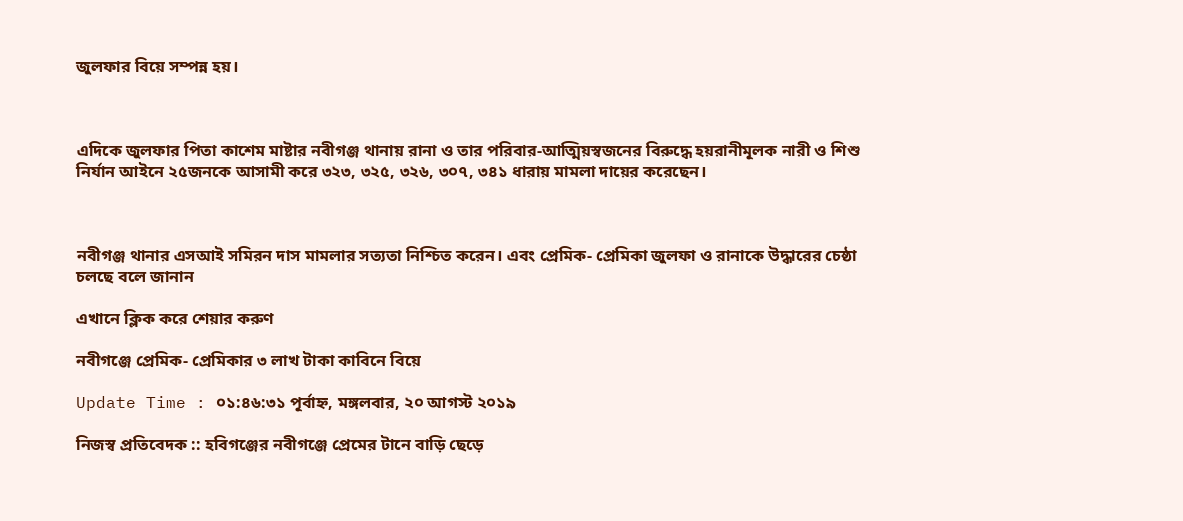জুলফার বিয়ে সম্পন্ন হয়।



এদিকে জুলফার পিতা কাশেম মাষ্টার নবীগঞ্জ থানায় রানা ও তার পরিবার-আত্মিয়স্বজনের বিরুদ্ধে হয়রানীমূলক নারী ও শিশু নির্যান আইনে ২৫জনকে আসামী করে ৩২৩, ৩২৫, ৩২৬, ৩০৭, ৩৪১ ধারায় মামলা দায়ের করেছেন।



নবীগঞ্জ থানার এসআই সমিরন দাস মামলার সত্যতা নিশ্চিত করেন। এবং প্রেমিক- প্রেমিকা জুলফা ও রানাকে উদ্ধারের চেষ্ঠা চলছে বলে জানান

এখানে ক্লিক করে শেয়ার করুণ

নবীগঞ্জে প্রেমিক- প্রেমিকার ৩ লাখ টাকা কাবিনে বিয়ে

Update Time : ০১:৪৬:৩১ পূর্বাহ্ন, মঙ্গলবার, ২০ আগস্ট ২০১৯

নিজস্ব প্রতিবেদক :: হবিগঞ্জের নবীগঞ্জে প্রেমের টানে বাড়ি ছেড়ে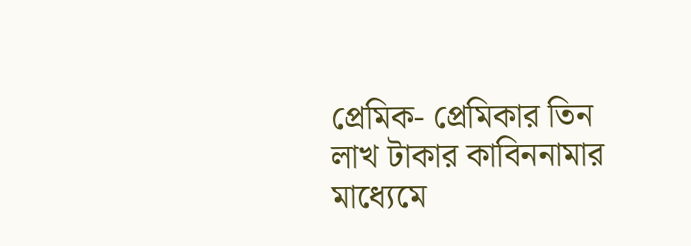প্রেমিক- প্রেমিকার তিন লাখ টাকার কাবিননামার মাধ্যেমে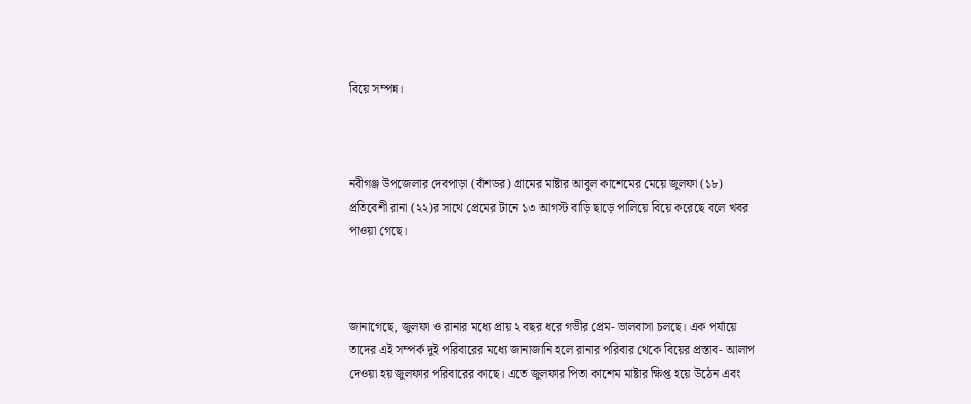বিয়ে সম্পন্ন।



নবীগঞ্জ উপজেলার দেবপাড়া (বাঁশডর) গ্রামের মাষ্টার আবুল কাশেমের মেয়ে জুলফা (১৮) প্রতিবেশী রানা (২২)র সাথে প্রেমের টানে ১৩ আগস্ট বাড়ি ছাড়ে পালিয়ে বিয়ে করেছে বলে খবর পাওয়া গেছে।



জানাগেছে, জুলফা ও রানার মধ্যে প্রায় ২ বছর ধরে গভীর প্রেম- ভালবাসা চলছে। এক পর্যায়ে তাদের এই সম্পর্ক দুই পরিবারের মধ্যে জানাজানি হলে রানার পরিবার থেকে বিয়ের প্রস্তাব- আলাপ দেওয়া হয় জুলফার পরিবারের কাছে। এতে জুলফার পিতা কাশেম মাষ্টার ক্ষিপ্ত হয়ে উঠেন এবং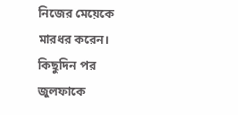নিজের মেয়েকে মারধর করেন। কিছুদিন পর জুলফাকে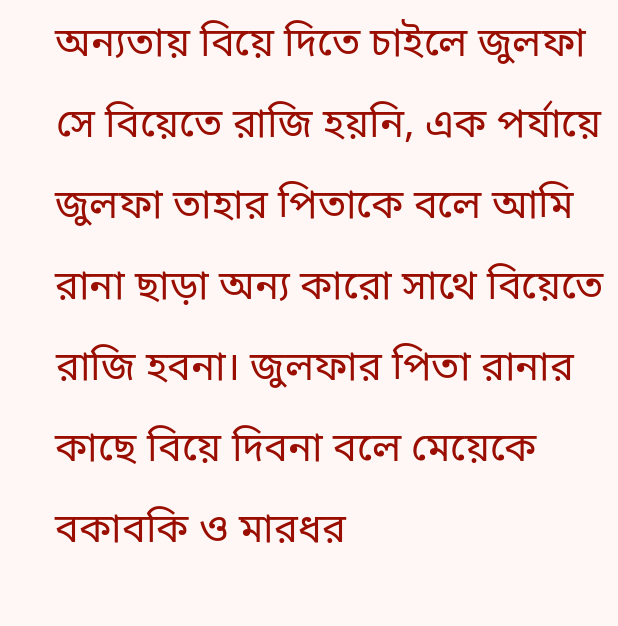অন্যতায় বিয়ে দিতে চাইলে জুলফা সে বিয়েতে রাজি হয়নি, এক পর্যায়ে জুলফা তাহার পিতাকে বলে আমি রানা ছাড়া অন্য কারো সাথে বিয়েতে রাজি হবনা। জুলফার পিতা রানার কাছে বিয়ে দিবনা বলে মেয়েকে বকাবকি ও মারধর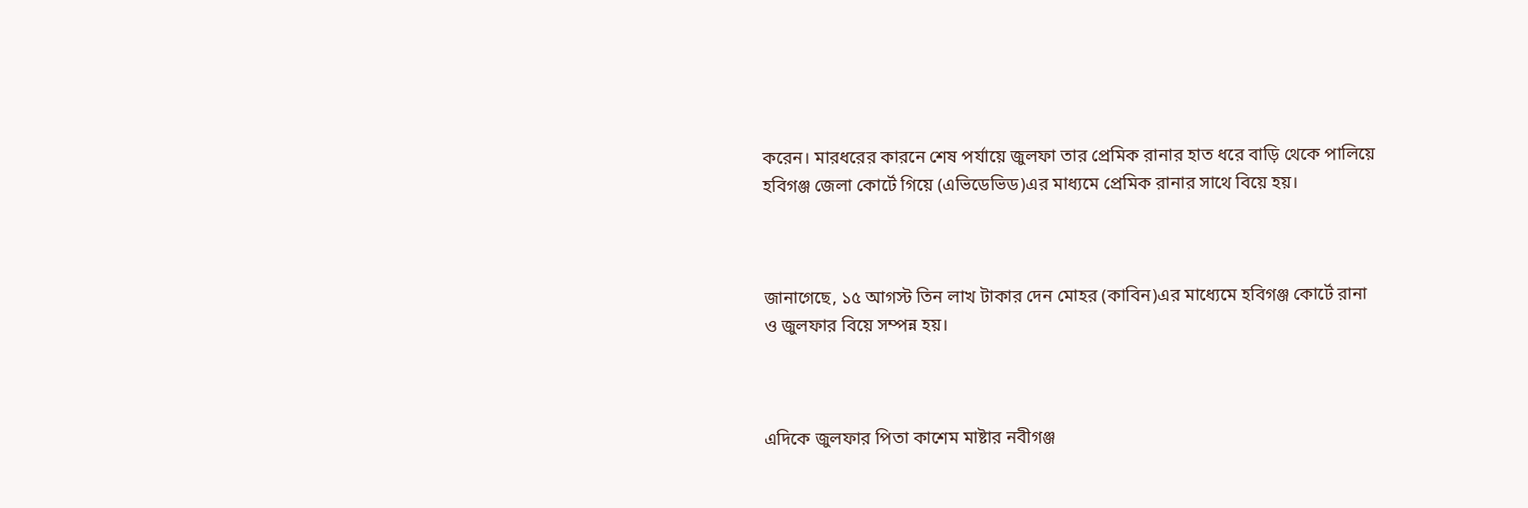করেন। মারধরের কারনে শেষ পর্যায়ে জুলফা তার প্রেমিক রানার হাত ধরে বাড়ি থেকে পালিয়ে হবিগঞ্জ জেলা কোর্টে গিয়ে (এভিডেভিড)এর মাধ্যমে প্রেমিক রানার সাথে বিয়ে হয়।



জানাগেছে, ১৫ আগস্ট তিন লাখ টাকার দেন মোহর (কাবিন)এর মাধ্যেমে হবিগঞ্জ কোর্টে রানা ও জুলফার বিয়ে সম্পন্ন হয়।



এদিকে জুলফার পিতা কাশেম মাষ্টার নবীগঞ্জ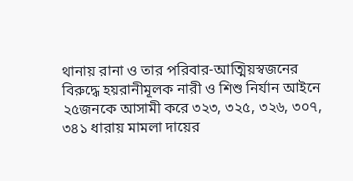থানায় রানা ও তার পরিবার-আত্মিয়স্বজনের বিরুদ্ধে হয়রানীমূলক নারী ও শিশু নির্যান আইনে ২৫জনকে আসামী করে ৩২৩, ৩২৫, ৩২৬, ৩০৭, ৩৪১ ধারায় মামলা দায়ের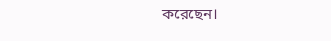করেছেন।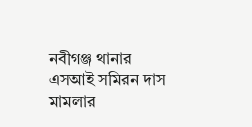নবীগঞ্জ থানার এসআই সমিরন দাস মামলার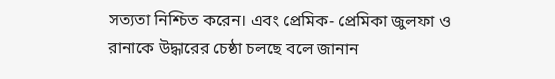সত্যতা নিশ্চিত করেন। এবং প্রেমিক- প্রেমিকা জুলফা ও রানাকে উদ্ধারের চেষ্ঠা চলছে বলে জানান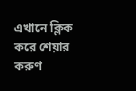এখানে ক্লিক করে শেয়ার করুণ